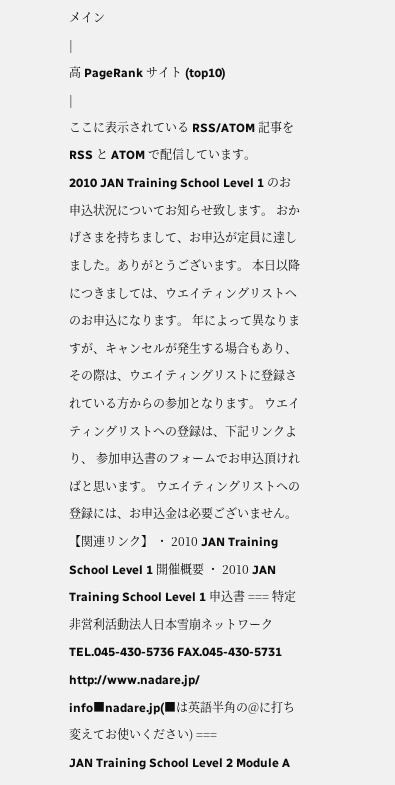メイン
|
高 PageRank サイト (top10)
|
ここに表示されている RSS/ATOM 記事を RSS と ATOM で配信しています。
2010 JAN Training School Level 1 のお申込状況についてお知らせ致します。 おかげさまを持ちまして、お申込が定員に達しました。ありがとうございます。 本日以降につきましては、ウエイティングリストへのお申込になります。 年によって異なりますが、キャンセルが発生する場合もあり、 その際は、ウエイティングリストに登録されている方からの参加となります。 ウエイティングリストへの登録は、下記リンクより、 参加申込書のフォームでお申込頂ければと思います。 ウエイティングリストへの登録には、お申込金は必要ございません。 【関連リンク】 ・ 2010 JAN Training School Level 1 開催概要 ・ 2010 JAN Training School Level 1 申込書 === 特定非営利活動法人日本雪崩ネットワーク TEL.045-430-5736 FAX.045-430-5731 http://www.nadare.jp/ info■nadare.jp(■は英語半角の@に打ち変えてお使いください) ===
JAN Training School Level 2 Module A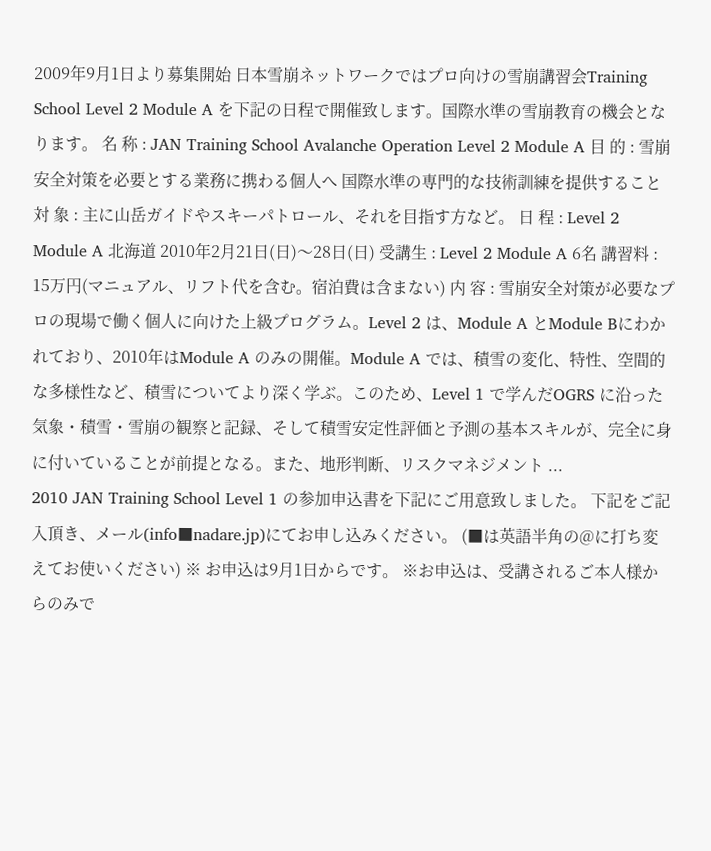2009年9月1日より募集開始 日本雪崩ネットワークではプロ向けの雪崩講習会Training School Level 2 Module A を下記の日程で開催致します。国際水準の雪崩教育の機会となります。 名 称 : JAN Training School Avalanche Operation Level 2 Module A 目 的 : 雪崩安全対策を必要とする業務に携わる個人へ 国際水準の専門的な技術訓練を提供すること 対 象 : 主に山岳ガイドやスキーパトロール、それを目指す方など。 日 程 : Level 2 Module A 北海道 2010年2月21日(日)〜28日(日) 受講生 : Level 2 Module A 6名 講習料 : 15万円(マニュアル、リフト代を含む。宿泊費は含まない) 内 容 : 雪崩安全対策が必要なプロの現場で働く個人に向けた上級プログラム。Level 2 は、Module A とModule Bにわかれており、2010年はModule A のみの開催。Module A では、積雪の変化、特性、空間的な多様性など、積雪についてより深く学ぶ。このため、Level 1 で学んだOGRS に沿った気象・積雪・雪崩の観察と記録、そして積雪安定性評価と予測の基本スキルが、完全に身に付いていることが前提となる。また、地形判断、リスクマネジメント ...
2010 JAN Training School Level 1 の参加申込書を下記にご用意致しました。 下記をご記入頂き、メール(info■nadare.jp)にてお申し込みください。 (■は英語半角の@に打ち変えてお使いください) ※ お申込は9月1日からです。 ※お申込は、受講されるご本人様からのみで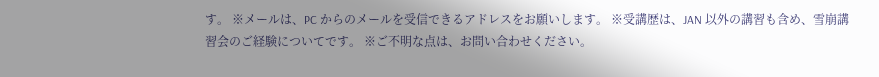す。 ※メールは、PC からのメールを受信できるアドレスをお願いします。 ※受講歴は、JAN 以外の講習も含め、雪崩講習会のご経験についてです。 ※ご不明な点は、お問い合わせください。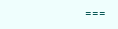===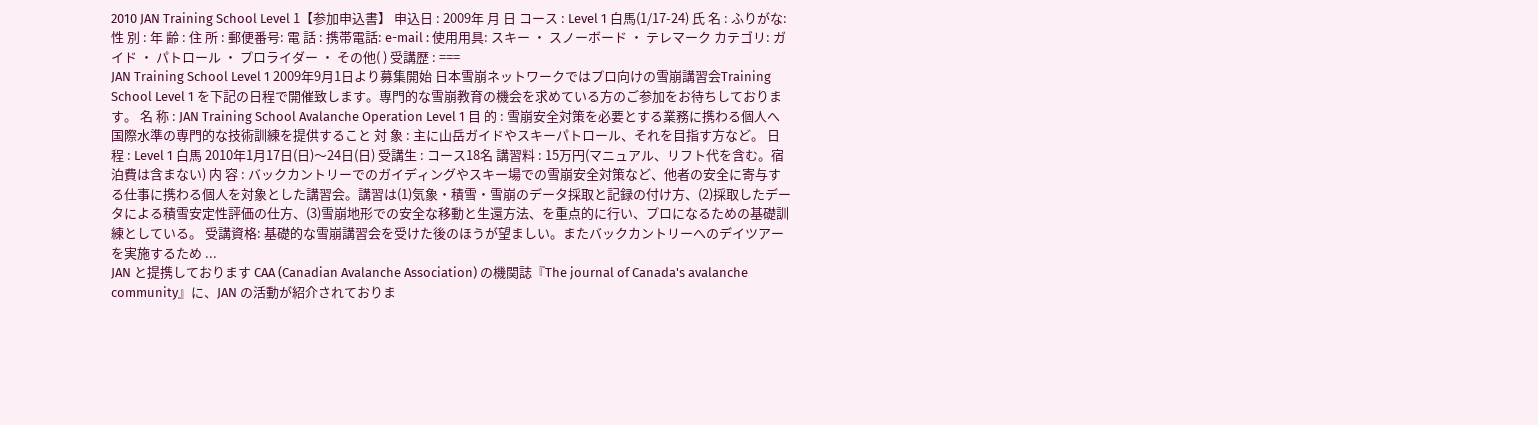2010 JAN Training School Level 1【参加申込書】 申込日 : 2009年 月 日 コース : Level 1 白馬(1/17-24) 氏 名 : ふりがな: 性 別 : 年 齢 : 住 所 : 郵便番号: 電 話 : 携帯電話: e-mail : 使用用具: スキー ・ スノーボード ・ テレマーク カテゴリ: ガイド ・ パトロール ・ プロライダー ・ その他( ) 受講歴 : ===
JAN Training School Level 1 2009年9月1日より募集開始 日本雪崩ネットワークではプロ向けの雪崩講習会Training School Level 1 を下記の日程で開催致します。専門的な雪崩教育の機会を求めている方のご参加をお待ちしております。 名 称 : JAN Training School Avalanche Operation Level 1 目 的 : 雪崩安全対策を必要とする業務に携わる個人へ 国際水準の専門的な技術訓練を提供すること 対 象 : 主に山岳ガイドやスキーパトロール、それを目指す方など。 日 程 : Level 1 白馬 2010年1月17日(日)〜24日(日) 受講生 : コース18名 講習料 : 15万円(マニュアル、リフト代を含む。宿泊費は含まない) 内 容 : バックカントリーでのガイディングやスキー場での雪崩安全対策など、他者の安全に寄与する仕事に携わる個人を対象とした講習会。講習は(1)気象・積雪・雪崩のデータ採取と記録の付け方、(2)採取したデータによる積雪安定性評価の仕方、(3)雪崩地形での安全な移動と生還方法、を重点的に行い、プロになるための基礎訓練としている。 受講資格: 基礎的な雪崩講習会を受けた後のほうが望ましい。またバックカントリーへのデイツアーを実施するため ...
JAN と提携しております CAA (Canadian Avalanche Association) の機関誌『The journal of Canada's avalanche community』に、JAN の活動が紹介されておりま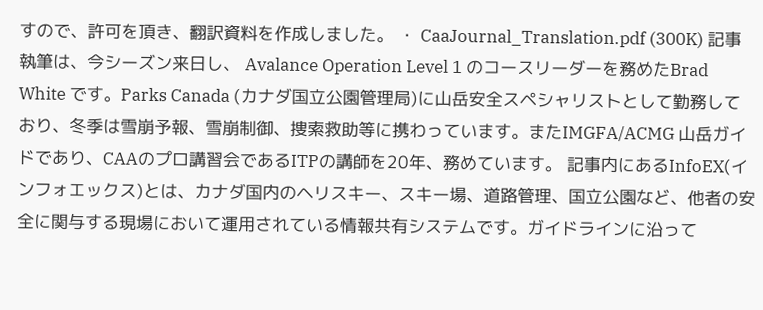すので、許可を頂き、翻訳資料を作成しました。 ・ CaaJournal_Translation.pdf (300K) 記事執筆は、今シーズン来日し、 Avalance Operation Level 1 のコースリーダーを務めたBrad White です。Parks Canada (カナダ国立公園管理局)に山岳安全スペシャリストとして勤務しており、冬季は雪崩予報、雪崩制御、捜索救助等に携わっています。またIMGFA/ACMG 山岳ガイドであり、CAAのプロ講習会であるITPの講師を20年、務めています。 記事内にあるInfoEX(インフォエックス)とは、カナダ国内のヘリスキー、スキー場、道路管理、国立公園など、他者の安全に関与する現場において運用されている情報共有システムです。ガイドラインに沿って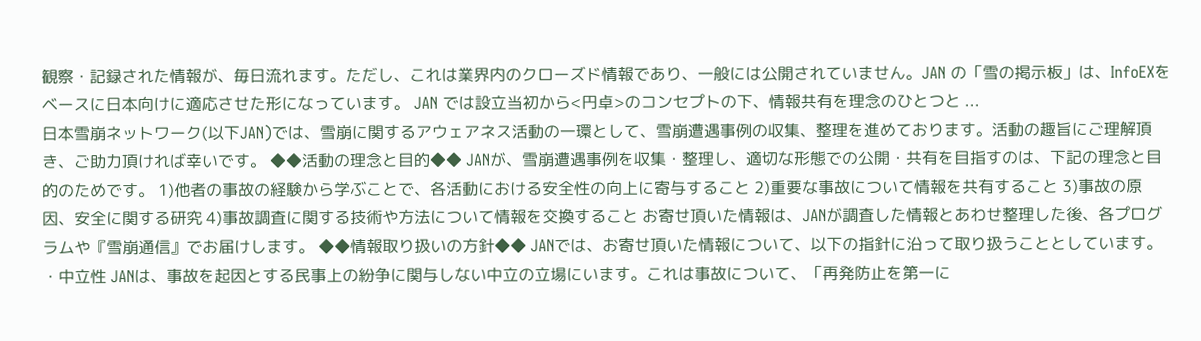観察・記録された情報が、毎日流れます。ただし、これは業界内のクローズド情報であり、一般には公開されていません。JAN の「雪の掲示板」は、InfoEXをベースに日本向けに適応させた形になっています。 JAN では設立当初から<円卓>のコンセプトの下、情報共有を理念のひとつと ...
日本雪崩ネットワーク(以下JAN)では、雪崩に関するアウェアネス活動の一環として、雪崩遭遇事例の収集、整理を進めております。活動の趣旨にご理解頂き、ご助力頂ければ幸いです。 ◆◆活動の理念と目的◆◆ JANが、雪崩遭遇事例を収集・整理し、適切な形態での公開・共有を目指すのは、下記の理念と目的のためです。 1)他者の事故の経験から学ぶことで、各活動における安全性の向上に寄与すること 2)重要な事故について情報を共有すること 3)事故の原因、安全に関する研究 4)事故調査に関する技術や方法について情報を交換すること お寄せ頂いた情報は、JANが調査した情報とあわせ整理した後、各プログラムや『雪崩通信』でお届けします。 ◆◆情報取り扱いの方針◆◆ JANでは、お寄せ頂いた情報について、以下の指針に沿って取り扱うこととしています。 ・中立性 JANは、事故を起因とする民事上の紛争に関与しない中立の立場にいます。これは事故について、「再発防止を第一に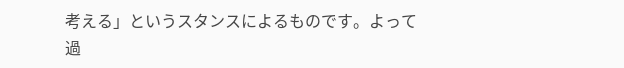考える」というスタンスによるものです。よって過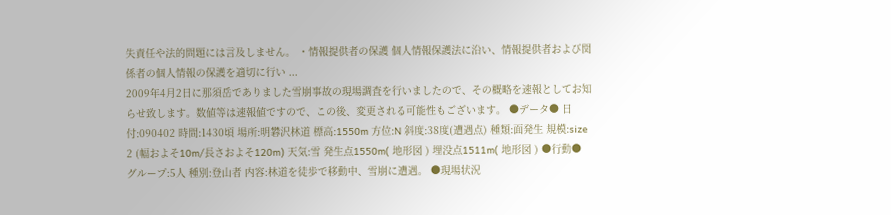失責任や法的問題には言及しません。 ・情報提供者の保護 個人情報保護法に沿い、情報提供者および関係者の個人情報の保護を適切に行い ...
2009年4月2日に那須岳でありました雪崩事故の現場調査を行いましたので、その概略を速報としてお知らせ致します。数値等は速報値ですので、この後、変更される可能性もございます。 ●データ● 日付:090402 時間:1430頃 場所:明礬沢林道 標高:1550m 方位:N 斜度:38度(遭遇点) 種類:面発生 規模:size 2 (幅およそ10m/長さおよそ120m) 天気:雪 発生点1550m( 地形図 ) 埋没点1511m( 地形図 ) ●行動● グループ:5人 種別:登山者 内容:林道を徒歩で移動中、雪崩に遭遇。 ●現場状況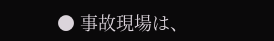● 事故現場は、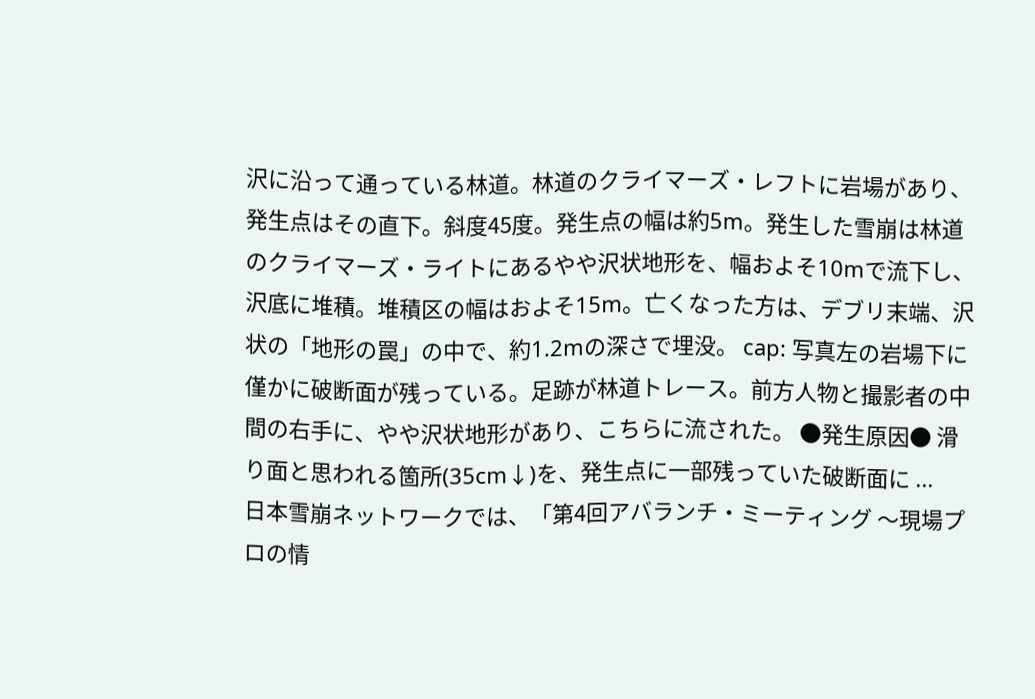沢に沿って通っている林道。林道のクライマーズ・レフトに岩場があり、発生点はその直下。斜度45度。発生点の幅は約5m。発生した雪崩は林道のクライマーズ・ライトにあるやや沢状地形を、幅およそ10mで流下し、沢底に堆積。堆積区の幅はおよそ15m。亡くなった方は、デブリ末端、沢状の「地形の罠」の中で、約1.2mの深さで埋没。 cap: 写真左の岩場下に僅かに破断面が残っている。足跡が林道トレース。前方人物と撮影者の中間の右手に、やや沢状地形があり、こちらに流された。 ●発生原因● 滑り面と思われる箇所(35cm↓)を、発生点に一部残っていた破断面に ...
日本雪崩ネットワークでは、「第4回アバランチ・ミーティング 〜現場プロの情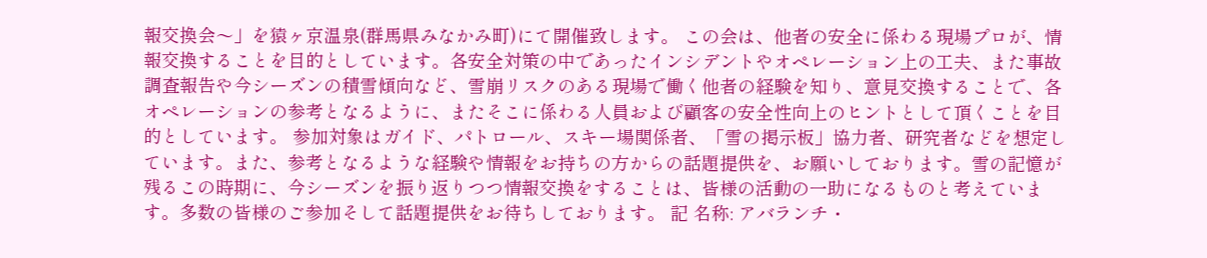報交換会〜」を猿ヶ京温泉(群馬県みなかみ町)にて開催致します。 この会は、他者の安全に係わる現場プロが、情報交換することを目的としています。各安全対策の中であったインシデントやオペレーション上の工夫、また事故調査報告や今シーズンの積雪傾向など、雪崩リスクのある現場で働く他者の経験を知り、意見交換することで、各オペレーションの参考となるように、またそこに係わる人員および顧客の安全性向上のヒントとして頂くことを目的としています。 参加対象はガイド、パトロール、スキー場関係者、「雪の掲示板」協力者、研究者などを想定しています。また、参考となるような経験や情報をお持ちの方からの話題提供を、お願いしております。雪の記憶が残るこの時期に、今シーズンを振り返りつつ情報交換をすることは、皆様の活動の一助になるものと考えています。多数の皆様のご参加そして話題提供をお待ちしております。 記 名称: アバランチ・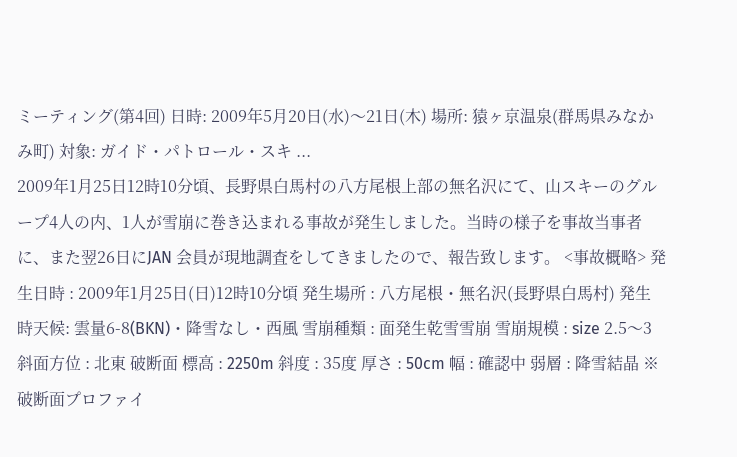ミーティング(第4回) 日時: 2009年5月20日(水)〜21日(木) 場所: 猿ヶ京温泉(群馬県みなかみ町) 対象: ガイド・パトロール・スキ ...
2009年1月25日12時10分頃、長野県白馬村の八方尾根上部の無名沢にて、山スキーのグループ4人の内、1人が雪崩に巻き込まれる事故が発生しました。当時の様子を事故当事者に、また翌26日にJAN 会員が現地調査をしてきましたので、報告致します。 <事故概略> 発生日時 : 2009年1月25日(日)12時10分頃 発生場所 : 八方尾根・無名沢(長野県白馬村) 発生時天候: 雲量6-8(BKN)・降雪なし・西風 雪崩種類 : 面発生乾雪雪崩 雪崩規模 : size 2.5〜3 斜面方位 : 北東 破断面 標高 : 2250m 斜度 : 35度 厚さ : 50cm 幅 : 確認中 弱層 : 降雪結晶 ※破断面プロファイ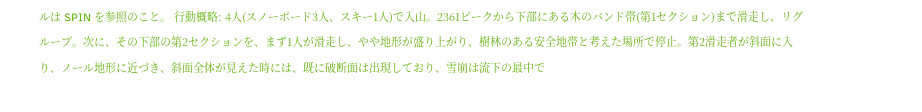ルは SPIN を参照のこと。 行動概略: 4人(スノーボード3人、スキー1人)で入山。2361ピークから下部にある木のバンド帯(第1セクション)まで滑走し、リグループ。次に、その下部の第2セクションを、まず1人が滑走し、やや地形が盛り上がり、樹林のある安全地帯と考えた場所で停止。第2滑走者が斜面に入り、ノール地形に近づき、斜面全体が見えた時には、既に破断面は出現しており、雪崩は流下の最中で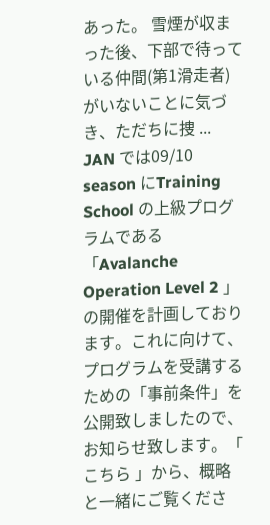あった。 雪煙が収まった後、下部で待っている仲間(第1滑走者)がいないことに気づき、ただちに捜 ...
JAN では09/10 season にTraining School の上級プログラムである「Avalanche Operation Level 2 」の開催を計画しております。これに向けて、プログラムを受講するための「事前条件」を公開致しましたので、お知らせ致します。「 こちら 」から、概略と一緒にご覧くださ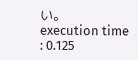い。
execution time : 0.125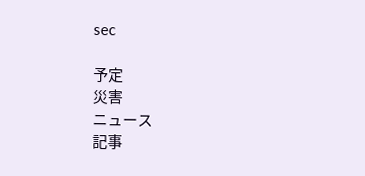sec

予定
災害
ニュース
記事